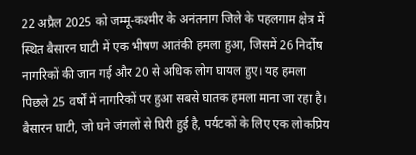22 अप्रैल 2025 को जम्मू-कश्मीर के अनंतनाग जिले के पहलगाम क्षेत्र में स्थित बैसारन घाटी में एक भीषण आतंकी हमला हुआ, जिसमें 26 निर्दोष नागरिकों की जान गई और 20 से अधिक लोग घायल हुए। यह हमला पिछले 25 वर्षों में नागरिकों पर हुआ सबसे घातक हमला माना जा रहा है।
बैसारन घाटी, जो घने जंगलों से घिरी हुई है, पर्यटकों के लिए एक लोकप्रिय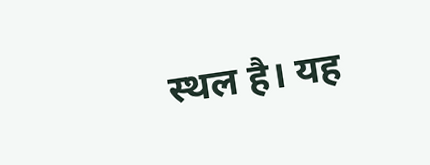स्थल है। यह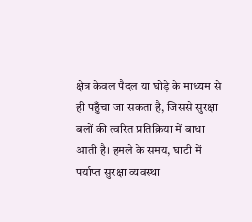क्षेत्र केवल पैदल या घोड़े के माध्यम से ही पहुँचा जा सकता है, जिससे सुरक्षा बलों की त्वरित प्रतिक्रिया में बाधा आती है। हमले के समय, घाटी में पर्याप्त सुरक्षा व्यवस्था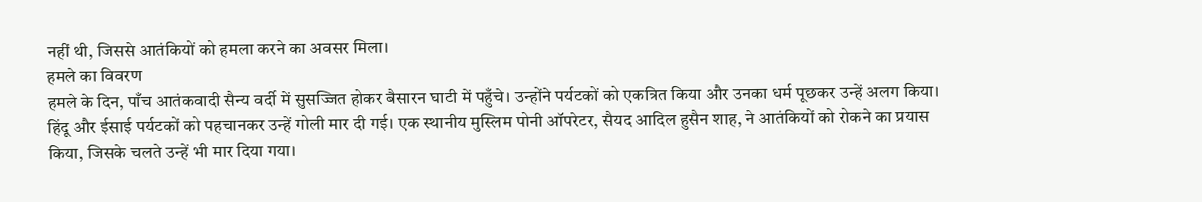नहीं थी, जिससे आतंकियों को हमला करने का अवसर मिला।
हमले का विवरण
हमले के दिन, पाँच आतंकवादी सैन्य वर्दी में सुसज्जित होकर बैसारन घाटी में पहुँचे। उन्होंने पर्यटकों को एकत्रित किया और उनका धर्म पूछकर उन्हें अलग किया। हिंदू और ईसाई पर्यटकों को पहचानकर उन्हें गोली मार दी गई। एक स्थानीय मुस्लिम पोनी ऑपरेटर, सैयद आदिल हुसैन शाह, ने आतंकियों को रोकने का प्रयास किया, जिसके चलते उन्हें भी मार दिया गया।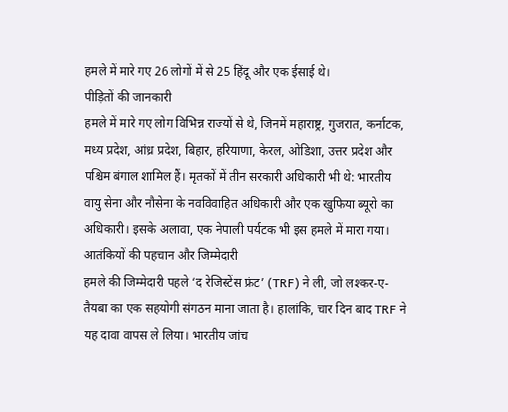हमले में मारे गए 26 लोगों में से 25 हिंदू और एक ईसाई थे।
पीड़ितों की जानकारी
हमले में मारे गए लोग विभिन्न राज्यों से थे, जिनमें महाराष्ट्र, गुजरात, कर्नाटक, मध्य प्रदेश, आंध्र प्रदेश, बिहार, हरियाणा, केरल, ओडिशा, उत्तर प्रदेश और पश्चिम बंगाल शामिल हैं। मृतकों में तीन सरकारी अधिकारी भी थे: भारतीय वायु सेना और नौसेना के नवविवाहित अधिकारी और एक खुफिया ब्यूरो का अधिकारी। इसके अलावा, एक नेपाली पर्यटक भी इस हमले में मारा गया।
आतंकियों की पहचान और जिम्मेदारी
हमले की जिम्मेदारी पहले ‘द रेजिस्टेंस फ्रंट’ (TRF) ने ली, जो लश्कर-ए-तैयबा का एक सहयोगी संगठन माना जाता है। हालांकि, चार दिन बाद TRF ने यह दावा वापस ले लिया। भारतीय जांच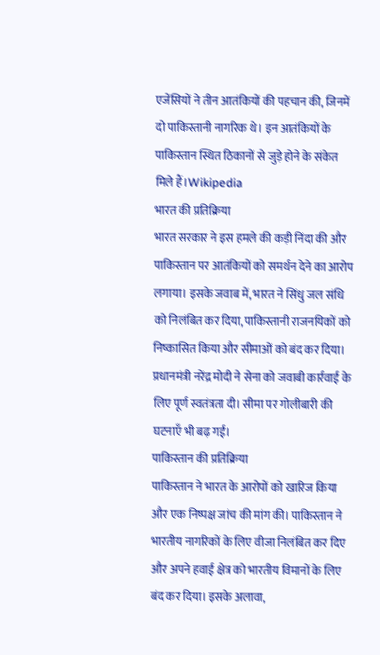एजेंसियों ने तीन आतंकियों की पहचान की, जिनमें दो पाकिस्तानी नागरिक थे। इन आतंकियों के पाकिस्तान स्थित ठिकानों से जुड़े होने के संकेत मिले हैं।Wikipedia
भारत की प्रतिक्रिया
भारत सरकार ने इस हमले की कड़ी निंदा की और पाकिस्तान पर आतंकियों को समर्थन देने का आरोप लगाया। इसके जवाब में, भारत ने सिंधु जल संधि को निलंबित कर दिया, पाकिस्तानी राजनयिकों को निष्कासित किया और सीमाओं को बंद कर दिया। प्रधानमंत्री नरेंद्र मोदी ने सेना को जवाबी कार्रवाई के लिए पूर्ण स्वतंत्रता दी। सीमा पर गोलीबारी की घटनाएँ भी बढ़ गईं।
पाकिस्तान की प्रतिक्रिया
पाकिस्तान ने भारत के आरोपों को खारिज किया और एक निष्पक्ष जांच की मांग की। पाकिस्तान ने भारतीय नागरिकों के लिए वीजा निलंबित कर दिए और अपने हवाई क्षेत्र को भारतीय विमानों के लिए बंद कर दिया। इसके अलावा,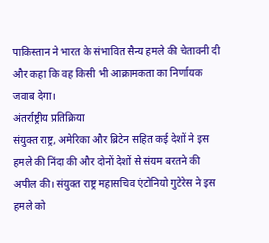पाकिस्तान ने भारत के संभावित सैन्य हमले की चेतावनी दी और कहा कि वह किसी भी आक्रामकता का निर्णायक जवाब देगा।
अंतर्राष्ट्रीय प्रतिक्रिया
संयुक्त राष्ट्र, अमेरिका और ब्रिटेन सहित कई देशों ने इस हमले की निंदा की और दोनों देशों से संयम बरतने की अपील की। संयुक्त राष्ट्र महासचिव एंटोनियो गुटेरेस ने इस हमले को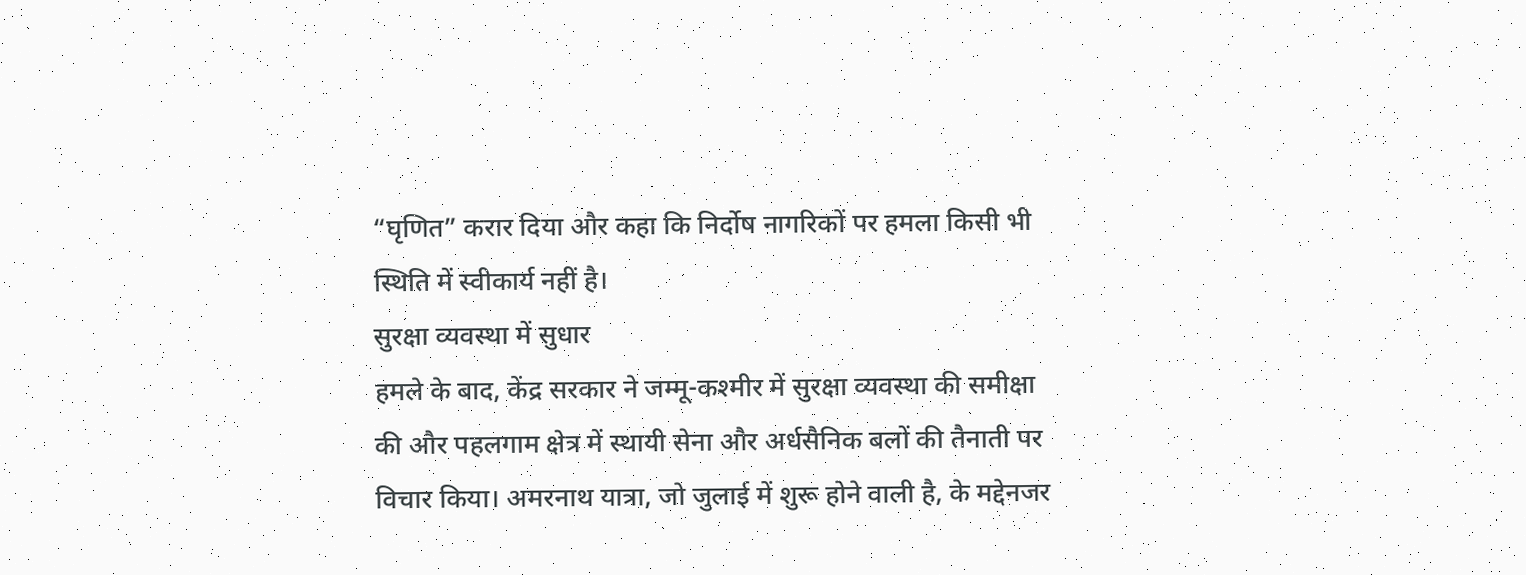“घृणित” करार दिया और कहा कि निर्दोष नागरिकों पर हमला किसी भी स्थिति में स्वीकार्य नहीं है।
सुरक्षा व्यवस्था में सुधार
हमले के बाद, केंद्र सरकार ने जम्मू-कश्मीर में सुरक्षा व्यवस्था की समीक्षा की और पहलगाम क्षेत्र में स्थायी सेना और अर्धसैनिक बलों की तैनाती पर विचार किया। अमरनाथ यात्रा, जो जुलाई में शुरू होने वाली है, के मद्देनजर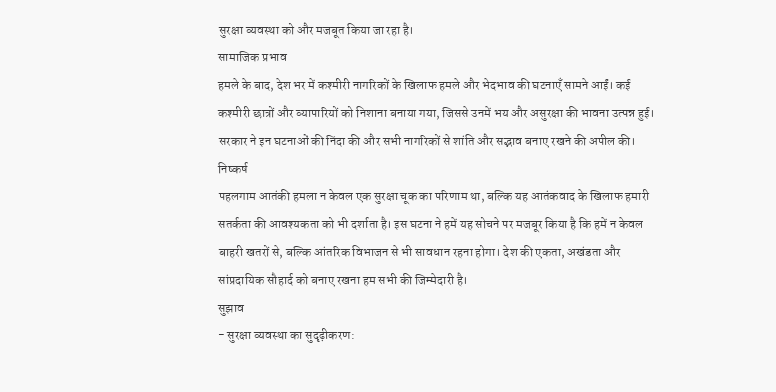सुरक्षा व्यवस्था को और मजबूत किया जा रहा है।
सामाजिक प्रभाव
हमले के बाद, देश भर में कश्मीरी नागरिकों के खिलाफ हमले और भेदभाव की घटनाएँ सामने आईं। कई कश्मीरी छात्रों और व्यापारियों को निशाना बनाया गया, जिससे उनमें भय और असुरक्षा की भावना उत्पन्न हुई। सरकार ने इन घटनाओं की निंदा की और सभी नागरिकों से शांति और सद्भाव बनाए रखने की अपील की।
निष्कर्ष
पहलगाम आतंकी हमला न केवल एक सुरक्षा चूक का परिणाम था, बल्कि यह आतंकवाद के खिलाफ हमारी सतर्कता की आवश्यकता को भी दर्शाता है। इस घटना ने हमें यह सोचने पर मजबूर किया है कि हमें न केवल बाहरी खतरों से, बल्कि आंतरिक विभाजन से भी सावधान रहना होगा। देश की एकता, अखंडता और सांप्रदायिक सौहार्द को बनाए रखना हम सभी की जिम्मेदारी है।
सुझाव
- सुरक्षा व्यवस्था का सुदृढ़ीकरण: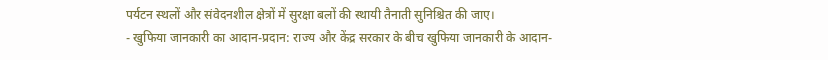पर्यटन स्थलों और संवेदनशील क्षेत्रों में सुरक्षा बलों की स्थायी तैनाती सुनिश्चित की जाए।
- खुफिया जानकारी का आदान-प्रदान: राज्य और केंद्र सरकार के बीच खुफिया जानकारी के आदान-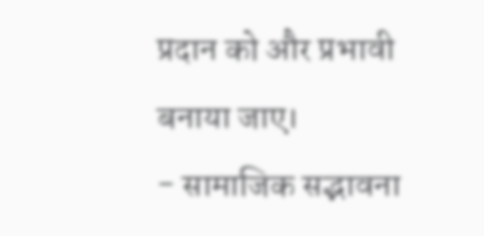प्रदान को और प्रभावी बनाया जाए।
- सामाजिक सद्भावना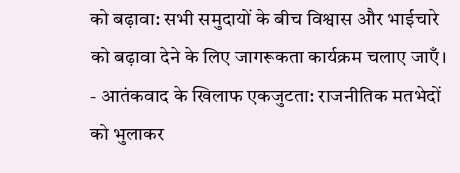को बढ़ावा: सभी समुदायों के बीच विश्वास और भाईचारे को बढ़ावा देने के लिए जागरूकता कार्यक्रम चलाए जाएँ।
- आतंकवाद के खिलाफ एकजुटता: राजनीतिक मतभेदों को भुलाकर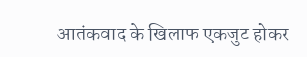आतंकवाद के खिलाफ एकजुट होकर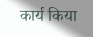कार्य किया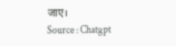जाए।
Source : Chatgpt